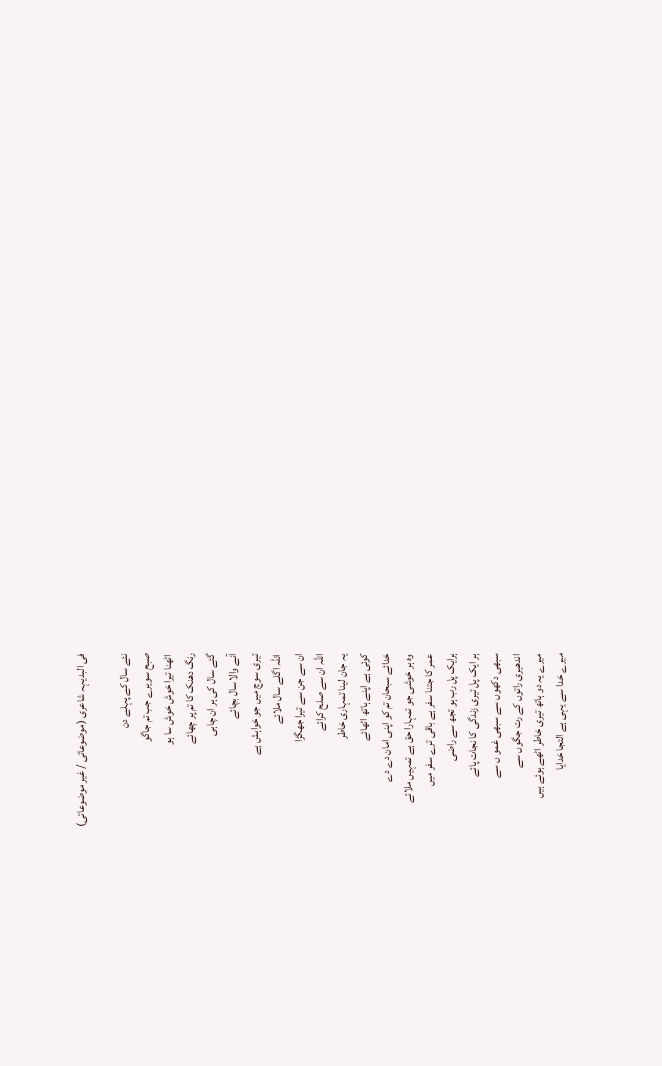فی البدیہہ شاعری (موضوعاتی / غیر موضوعاتی)

نئے سال کے پہلے دن
صبح سویرے جب تم جاگو
اٹھنا تیرا خوش خوش سا ہو
رنگ دھنک کا تم پر چھائے
گئے سال کی ہر ان چاہی
آنے والا سال بچائے
تیری سوچ میں جو خواہش ہے
اللہ اگلے سال ملائے
ان سے جن سے تیرا جھگڑا
اللہ ان سے صلح کرائے
یہ جان لینا تمہاری خاطر
کوئی ہے اپنے ہاتھ اٹھائے
خدائے سبحان تم کو اپنی امان دے دے
وہ ہر خوشی جو تمہارا حق ہے تمہیں ملائے
عمر کا جتنا سفر ہے باقی ترے سفر میں
ہرایک پل رب ہو تجھ سے راضی
ہر ایک پل تیری زندگی کا نجات پائے
سبھی دکھوں سے سبھی غمو ں سے
اندھیری راتوں کے رت جگوں سے
میرے یہ دو ہاتھ تیری خاطر اٹھے ہوئے ہیں
میرے خدا سے یہی ہے التجا خدایا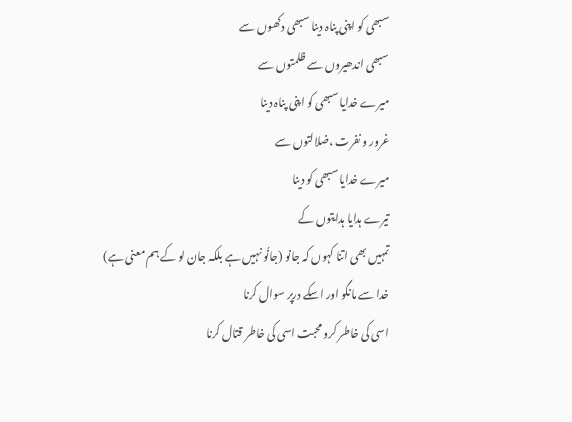سبھی کو اپنی پناہ دینا سبھی دکھوں سے
سبھی اندھیروں سے ظلمتوں سے
میرے خدایا سبھی کو اپنی پناہ دینا
غرور و نفرت ،ضلالتوں سے
میرے خدایا سبھی کو دینا
تیرے ہدایا ہدایتوں کے
تمہیں بھی اتنا کہوں کہ جانو (جانُو نہیں ہے بلکہ جان لو کے ہم معنی ہے)
خدا سے مانگو اور اسکے درپر سوال کرنا
اسی کی خاطر کرو محبت اسی کی خاطر قتال کرنا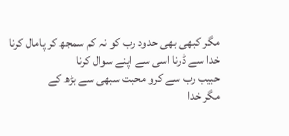مگر کبھی بھی حدود رب کو نہ کم سمجھ کر پامال کرنا
خدا سے ڈرنا اسی سے اپنے سوال کرنا
حبیب رب سے کرو محبت سبھی سے بڑھ کے
مگر خدا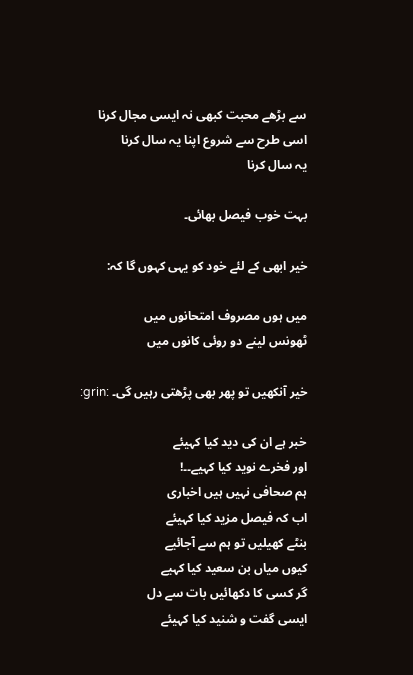سے بڑھے محبت کبھی نہ ایسی مجال کرنا
اسی طرح سے شروع اپنا یہ سال کرنا
یہ سال کرنا

بہت خوب فیصل بھائی۔

خیر ابھی کے لئے خود کو یہی کہوں گا کہ:

میں ہوں مصروف امتحانوں میں
ٹھونس لینے دو روئی کانوں میں

خیر آنکھیں تو پھر بھی پڑھتی رہیں گی۔ :grin:

خبر ہے ان کی دید کیا کہیئے
اور فخرے نوید کیا کہیے۔۔!
ہم صحافی نہیں ہیں اخباری
اب کہ فیصل مزید کیا کہیئے
بنٹے کھیلیں تو ہم سے آجائیے
کیوں میاں بن سعید کیا کہیے
گر کسی کا دکھائیں بات سے دل
ایسی گفت و شنید کیا کہیئے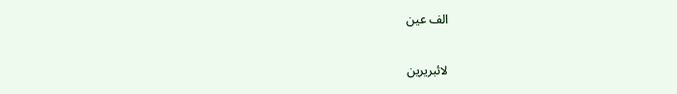الف عین

لائبریرین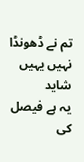تم نے ڈھونڈا نہیں یہیں شاید
یہ ہے فیصل کی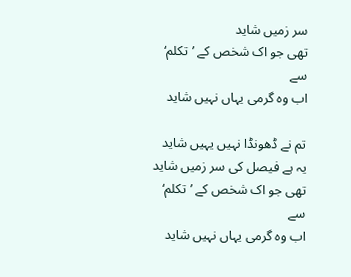سر زمیں شاید
تھی جو اک شخص کے ’تکلم‘ سے
اب وہ گرمی یہاں نہیں شاید

تم نے ڈھونڈا نہیں یہیں شاید
یہ ہے فیصل کی سر زمیں شاید
تھی جو اک شخص کے ’تکلم‘ سے
اب وہ گرمی یہاں نہیں شاید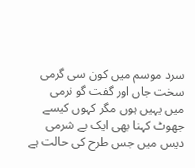سرد موسم میں کون سی گرمی
سخت جاں اور گفت گو نرمی
میں یہیں ہوں مگر کہوں کیسے
جھوٹ کہنا بھی ایک بے شرمی
دیس میں جس طرح کی حالت ہے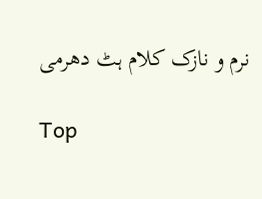نرم و نازک کلام ہٹ دھرمی

Top